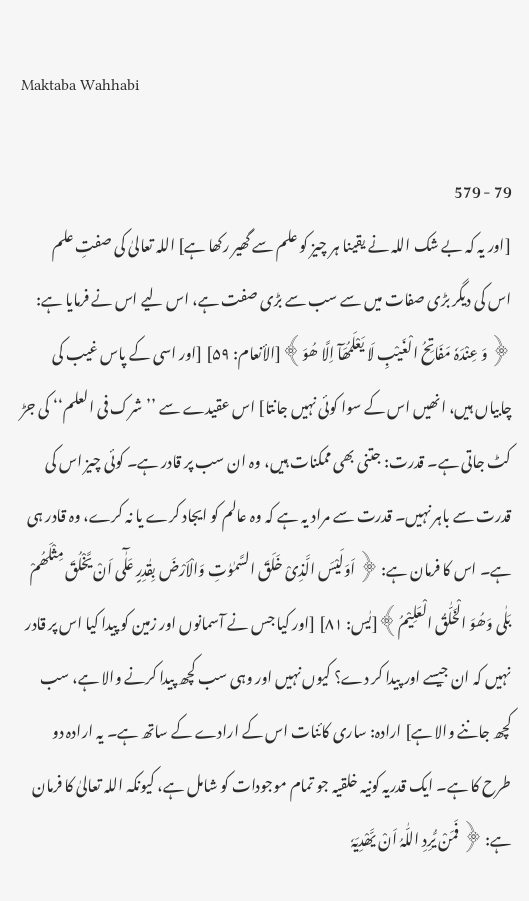Maktaba Wahhabi

79 - 579
[اور یہ کہ بے شک اللہ نے یقینا ہر چیز کو علم سے گھیر رکھا ہے] اللہ تعالیٰ کی صفتِ علم اس کی دیگر بڑی صفات میں سے سب سے بڑی صفت ہے، اس لیے اس نے فرمایا ہے: ﴿ وَ عِنْدَہٗ مَفَاتِحُ الْغَیْبِ لَا یَعْلَمُھَآ اِلَّا ھُوَ﴾[الأنعام: ۵۹] [اور اسی کے پاس غیب کی چابیاں ہیں، انھیں اس کے سوا کوئی نہیں جانتا] اس عقیدے سے ’’شرک فی العلم‘‘ کی جڑ کٹ جاتی ہے۔ قدرت: جتنی بھی ممکنات ہیں، وہ ان سب پر قادر ہے۔ کوئی چیز اس کی قدرت سے باہر نہیں۔ قدرت سے مراد یہ ہے کہ وہ عالم کو ایجاد کرے یا نہ کرے، وہ قادر ہی ہے۔ اس کا فرمان ہے: ﴿ اَوَلَیْسَ الَّذِیْ خَلَقَ السَّمٰوٰتِ وَالْاَرْضَ بِقٰدِرٍ عَلٰٓی اَنْ یَّخْلُقَ مِثْلَھُمْ بَلٰی وَھُوَ الْخَلّٰقُ الْعَلِیْمُ﴾[یٰس: ۸۱] [اور کیا جس نے آسمانوں اور زمین کو پیدا کیا اس پر قادر نہیں کہ ان جیسے اور پیدا کر دے؟ کیوں نہیں اور وہی سب کچھ پیدا کرنے والا ہے، سب کچھ جاننے والا ہے] ارادہ: ساری کائنات اس کے ارادے کے ساتھ ہے۔ یہ ارادہ دو طرح کا ہے۔ ایک قدریہ کونیہ خلقیہ جو تمام موجودات کو شامل ہے، کیونکہ اللہ تعالیٰ کا فرمان ہے: ﴿ فَمَنْ یُّرِدِ اللّٰہُ اَنْ یَّھْدِیَہٗ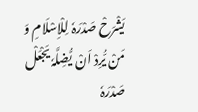یَشْرَحْ صَدْرَہٗ لِلْاِسْلَامِ وَ مَنْ یُّرِدْ اَنْ یُّضِلَّہٗ یَجْعَلْ صَدْرَہٗ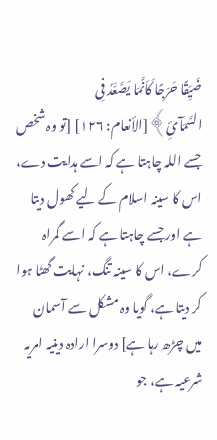ضَیِّقًا حَرَجًا کَاَنَّمَا یَصَّعَّدُ فِی السَّمَآئِ﴾[الأنعام: ۱۲۶] [تو وہ شخص جسے اللہ چاہتا ہے کہ اسے ہدایت دے، اس کا سینہ اسلام کے لیے کھول دیتا ہے اور جسے چاہتا ہے کہ اسے گمراہ کرے، اس کا سینہ تنگ، نہایت گھٹا ہوا کر دیتا ہے، گویا وہ مشکل سے آسمان میں چڑھ رہا ہے] دوسرا ارادہ دینیہ امریہ شرعیہ ہے، جو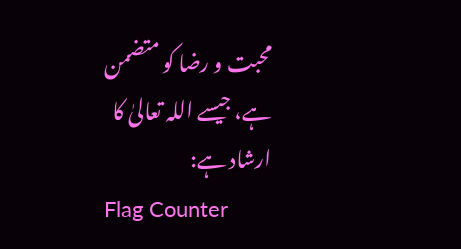محبت و رضا کو متضمن ہے، جیسے اللہ تعالیٰ کا ارشاد ہے:
Flag Counter